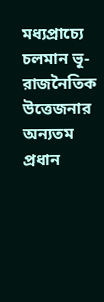মধ্যপ্রাচ্যে চলমান ভূ-রাজনৈতিক উত্তেজনার অন্যতম প্রধান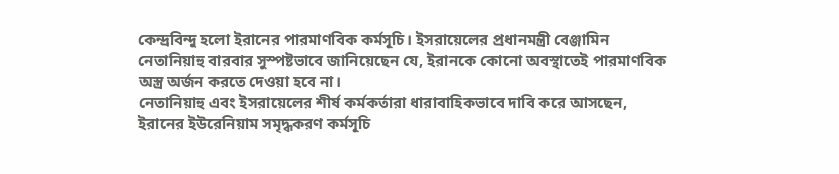কেন্দ্রবিন্দু হলো ইরানের পারমাণবিক কর্মসূচি। ইসরায়েলের প্রধানমন্ত্রী বেঞ্জামিন নেতানিয়াহু বারবার সুস্পষ্টভাবে জানিয়েছেন যে, ইরানকে কোনো অবস্থাতেই পারমাণবিক অস্ত্র অর্জন করতে দেওয়া হবে না।
নেতানিয়াহু এবং ইসরায়েলের শীর্ষ কর্মকর্তারা ধারাবাহিকভাবে দাবি করে আসছেন, ইরানের ইউরেনিয়াম সমৃদ্ধকরণ কর্মসূচি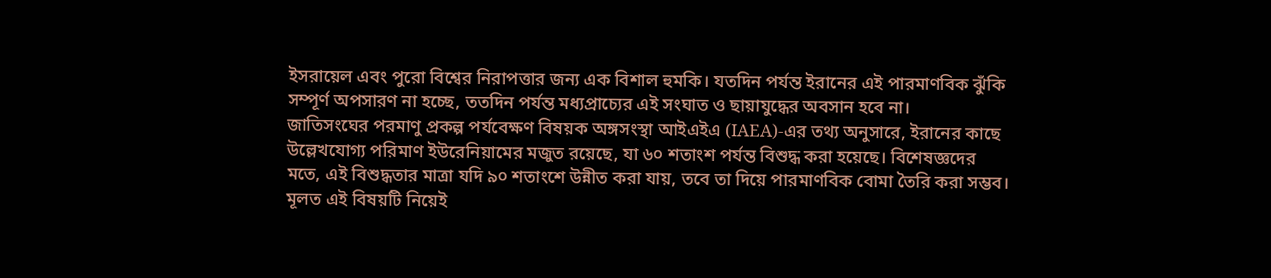ইসরায়েল এবং পুরো বিশ্বের নিরাপত্তার জন্য এক বিশাল হুমকি। যতদিন পর্যন্ত ইরানের এই পারমাণবিক ঝুঁকি সম্পূর্ণ অপসারণ না হচ্ছে, ততদিন পর্যন্ত মধ্যপ্রাচ্যের এই সংঘাত ও ছায়াযুদ্ধের অবসান হবে না।
জাতিসংঘের পরমাণু প্রকল্প পর্যবেক্ষণ বিষয়ক অঙ্গসংস্থা আইএইএ (IAEA)-এর তথ্য অনুসারে, ইরানের কাছে উল্লেখযোগ্য পরিমাণ ইউরেনিয়ামের মজুত রয়েছে, যা ৬০ শতাংশ পর্যন্ত বিশুদ্ধ করা হয়েছে। বিশেষজ্ঞদের মতে, এই বিশুদ্ধতার মাত্রা যদি ৯০ শতাংশে উন্নীত করা যায়, তবে তা দিয়ে পারমাণবিক বোমা তৈরি করা সম্ভব। মূলত এই বিষয়টি নিয়েই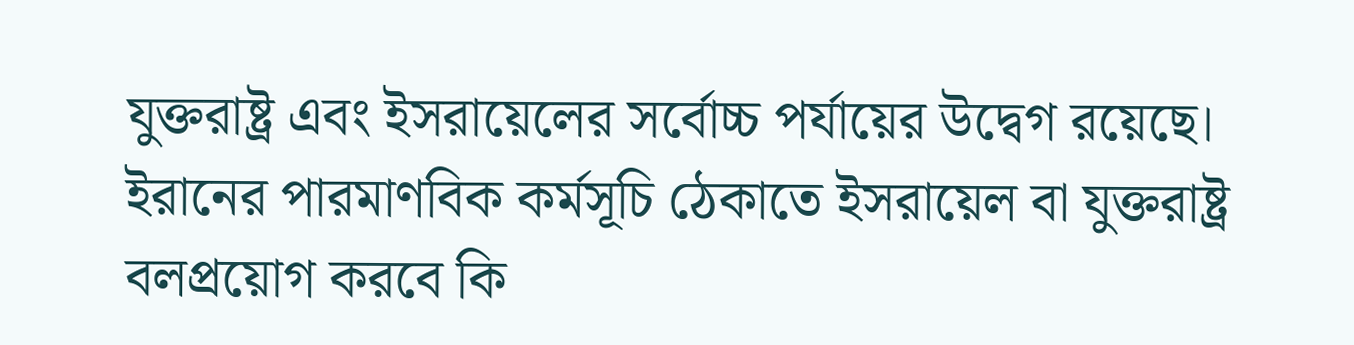যুক্তরাষ্ট্র এবং ইসরায়েলের সর্বোচ্চ পর্যায়ের উদ্বেগ রয়েছে।
ইরানের পারমাণবিক কর্মসূচি ঠেকাতে ইসরায়েল বা যুক্তরাষ্ট্র বলপ্রয়োগ করবে কি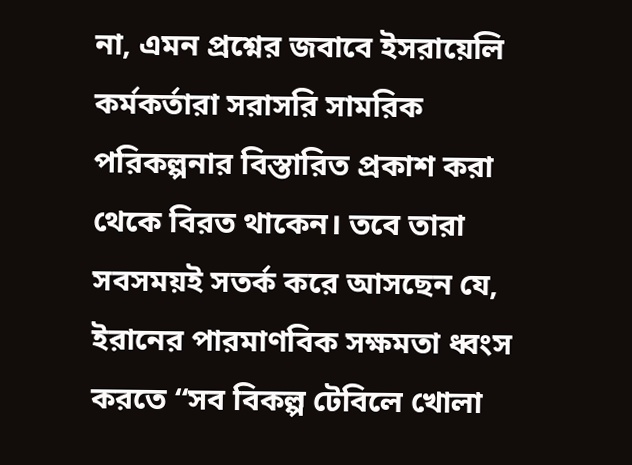না, এমন প্রশ্নের জবাবে ইসরায়েলি কর্মকর্তারা সরাসরি সামরিক পরিকল্পনার বিস্তারিত প্রকাশ করা থেকে বিরত থাকেন। তবে তারা সবসময়ই সতর্ক করে আসছেন যে, ইরানের পারমাণবিক সক্ষমতা ধ্বংস করতে “সব বিকল্প টেবিলে খোলা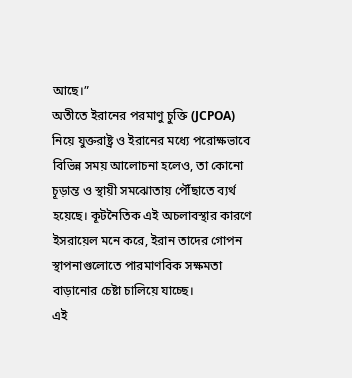আছে।”
অতীতে ইরানের পরমাণু চুক্তি (JCPOA) নিয়ে যুক্তরাষ্ট্র ও ইরানের মধ্যে পরোক্ষভাবে বিভিন্ন সময় আলোচনা হলেও, তা কোনো চূড়ান্ত ও স্থায়ী সমঝোতায় পৌঁছাতে ব্যর্থ হয়েছে। কূটনৈতিক এই অচলাবস্থার কারণে ইসরায়েল মনে করে, ইরান তাদের গোপন স্থাপনাগুলোতে পারমাণবিক সক্ষমতা বাড়ানোর চেষ্টা চালিয়ে যাচ্ছে।
এই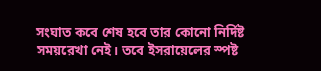সংঘাত কবে শেষ হবে তার কোনো নির্দিষ্ট সময়রেখা নেই। তবে ইসরায়েলের স্পষ্ট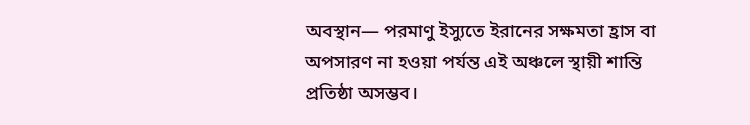অবস্থান— পরমাণু ইস্যুতে ইরানের সক্ষমতা হ্রাস বা অপসারণ না হওয়া পর্যন্ত এই অঞ্চলে স্থায়ী শান্তি প্রতিষ্ঠা অসম্ভব।